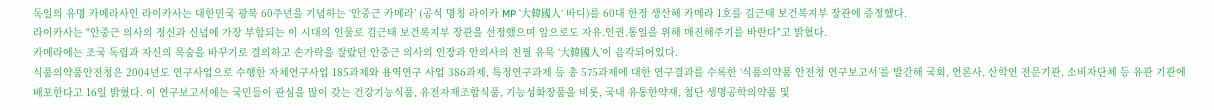독일의 유명 카메라사인 라이카사는 대한민국 광복 60주년을 기념하는 ‘안중근 카메라’ (공식 명칭 라이카 MP '大韓國人‘ 바디)를 60대 한정 생산해 카메라 1호를 김근태 보건복지부 장관에 증정했다.
라이카사는 "안중근 의사의 정신과 신념에 가장 부합되는 이 시대의 인물로 김근태 보건복지부 장관을 선정했으며 앞으로도 자유․인권․통일을 위해 매진해주기를 바란다"고 밝혔다.
카메라에는 조국 독립과 자신의 목숨을 바꾸기로 결의하고 손가락을 잘랐던 안중근 의사의 인장과 안의사의 친필 유묵 ‘大韓國人’이 음각되어있다.
식품의약품안전청은 2004년도 연구사업으로 수행한 자체연구사업 185과제와 용역연구 사업 386과제, 특정연구과제 등 총 575과제에 대한 연구결과를 수록한 ‘식품의약품 안전청 연구보고서’를 발간해 국회, 언론사, 산학연 전문기관, 소비자단체 등 유관 기관에 배포한다고 16일 밝혔다. 이 연구보고서에는 국민들이 관심을 많이 갖는 건강기능식품, 유전자재조합식품, 기능성화장품을 비롯, 국내 유통한약재, 첨단 생명공학의약품 및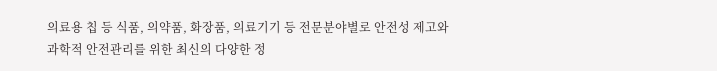의료용 칩 등 식품, 의약품, 화장품, 의료기기 등 전문분야별로 안전성 제고와 과학적 안전관리를 위한 최신의 다양한 정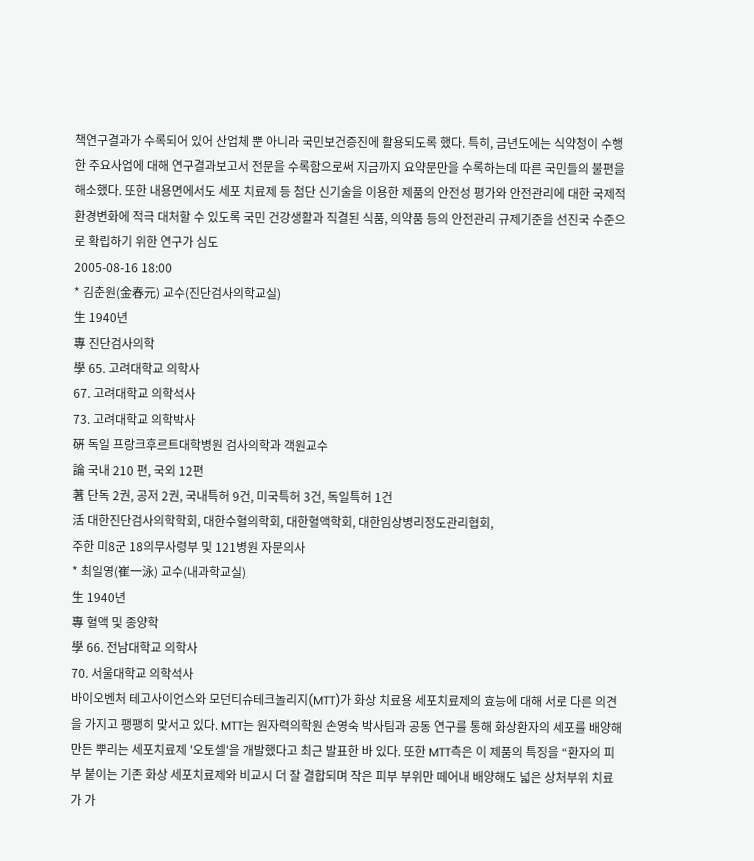책연구결과가 수록되어 있어 산업체 뿐 아니라 국민보건증진에 활용되도록 했다. 특히, 금년도에는 식약청이 수행한 주요사업에 대해 연구결과보고서 전문을 수록함으로써 지금까지 요약문만을 수록하는데 따른 국민들의 불편을 해소했다. 또한 내용면에서도 세포 치료제 등 첨단 신기술을 이용한 제품의 안전성 평가와 안전관리에 대한 국제적 환경변화에 적극 대처할 수 있도록 국민 건강생활과 직결된 식품, 의약품 등의 안전관리 규제기준을 선진국 수준으로 확립하기 위한 연구가 심도
2005-08-16 18:00
* 김춘원(金春元) 교수(진단검사의학교실)
生 1940년
專 진단검사의학
學 65. 고려대학교 의학사
67. 고려대학교 의학석사
73. 고려대학교 의학박사
硏 독일 프랑크후르트대학병원 검사의학과 객원교수
論 국내 210 편, 국외 12편
著 단독 2권, 공저 2권, 국내특허 9건, 미국특허 3건, 독일특허 1건
活 대한진단검사의학학회, 대한수혈의학회, 대한혈액학회, 대한임상병리정도관리협회,
주한 미8군 18의무사령부 및 121병원 자문의사
* 최일영(崔一泳) 교수(내과학교실)
生 1940년
專 혈액 및 종양학
學 66. 전남대학교 의학사
70. 서울대학교 의학석사
바이오벤처 테고사이언스와 모던티슈테크놀리지(MTT)가 화상 치료용 세포치료제의 효능에 대해 서로 다른 의견을 가지고 팽팽히 맞서고 있다. MTT는 원자력의학원 손영숙 박사팀과 공동 연구를 통해 화상환자의 세포를 배양해 만든 뿌리는 세포치료제 '오토셀'을 개발했다고 최근 발표한 바 있다. 또한 MTT측은 이 제품의 특징을 “환자의 피부 붙이는 기존 화상 세포치료제와 비교시 더 잘 결합되며 작은 피부 부위만 떼어내 배양해도 넓은 상처부위 치료가 가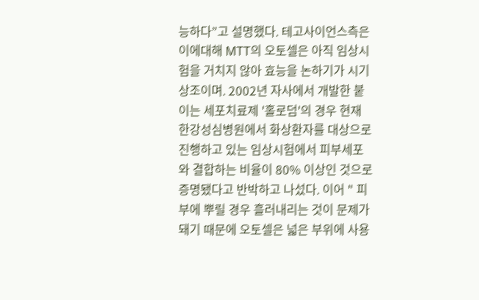능하다”고 설명했다. 테고사이언스측은 이에대해 MTT의 오토셀은 아직 임상시험을 거치지 않아 효능을 논하기가 시기상조이며. 2002년 자사에서 개발한 붙이는 세포치료제 '홀로덤'의 경우 현재 한강성심병원에서 화상환자를 대상으로 진행하고 있는 임상시험에서 피부세포와 결합하는 비율이 80% 이상인 것으로 증명됐다고 반박하고 나섰다. 이어 " 피부에 뿌릴 경우 흘러내리는 것이 문제가 돼기 때문에 오토셀은 넓은 부위에 사용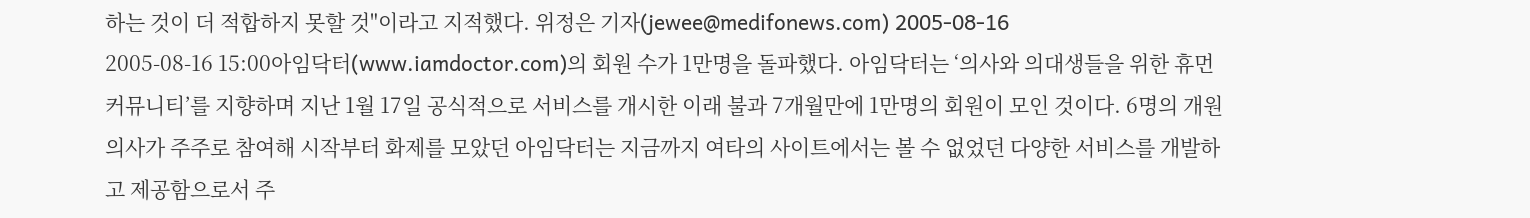하는 것이 더 적합하지 못할 것"이라고 지적했다. 위정은 기자(jewee@medifonews.com) 2005-08-16
2005-08-16 15:00아임닥터(www.iamdoctor.com)의 회원 수가 1만명을 돌파했다. 아임닥터는 ‘의사와 의대생들을 위한 휴먼 커뮤니티’를 지향하며 지난 1월 17일 공식적으로 서비스를 개시한 이래 불과 7개월만에 1만명의 회원이 모인 것이다. 6명의 개원의사가 주주로 참여해 시작부터 화제를 모았던 아임닥터는 지금까지 여타의 사이트에서는 볼 수 없었던 다양한 서비스를 개발하고 제공함으로서 주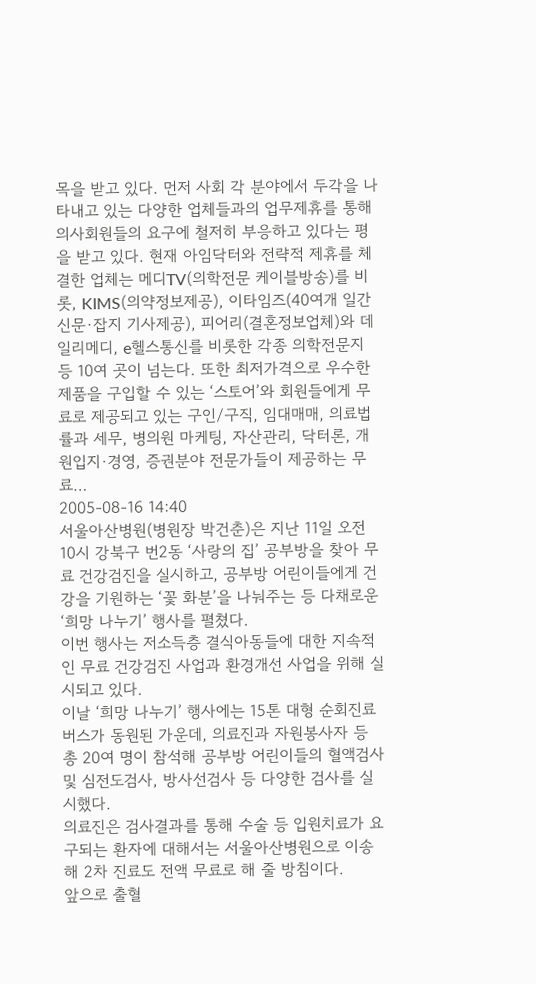목을 받고 있다. 먼저 사회 각 분야에서 두각을 나타내고 있는 다양한 업체들과의 업무제휴를 통해 의사회원들의 요구에 철저히 부응하고 있다는 평을 받고 있다. 현재 아임닥터와 전략적 제휴를 체결한 업체는 메디TV(의학전문 케이블방송)를 비롯, KIMS(의약정보제공), 이타임즈(40여개 일간신문·잡지 기사제공), 피어리(결혼정보업체)와 데일리메디, e헬스통신를 비롯한 각종 의학전문지 등 10여 곳이 넘는다. 또한 최저가격으로 우수한 제품을 구입할 수 있는 ‘스토어’와 회원들에게 무료로 제공되고 있는 구인/구직, 임대매매, 의료법률과 세무, 병의원 마케팅, 자산관리, 닥터론, 개원입지·경영, 증권분야 전문가들이 제공하는 무료…
2005-08-16 14:40
서울아산병원(병원장 박건춘)은 지난 11일 오전 10시 강북구 번2동 ‘사랑의 집’ 공부방을 찾아 무료 건강검진을 실시하고, 공부방 어린이들에게 건강을 기원하는 ‘꽃 화분’을 나눠주는 등 다채로운 ‘희망 나누기’ 행사를 펼쳤다.
이번 행사는 저소득층 결식아동들에 대한 지속적인 무료 건강검진 사업과 환경개선 사업을 위해 실시되고 있다.
이날 ‘희망 나누기’ 행사에는 15톤 대형 순회진료 버스가 동원된 가운데, 의료진과 자원봉사자 등 총 20여 명이 참석해 공부방 어린이들의 혈액검사 및 심전도검사, 방사선검사 등 다양한 검사를 실시했다.
의료진은 검사결과를 통해 수술 등 입원치료가 요구되는 환자에 대해서는 서울아산병원으로 이송해 2차 진료도 전액 무료로 해 줄 방침이다.
앞으로 출혈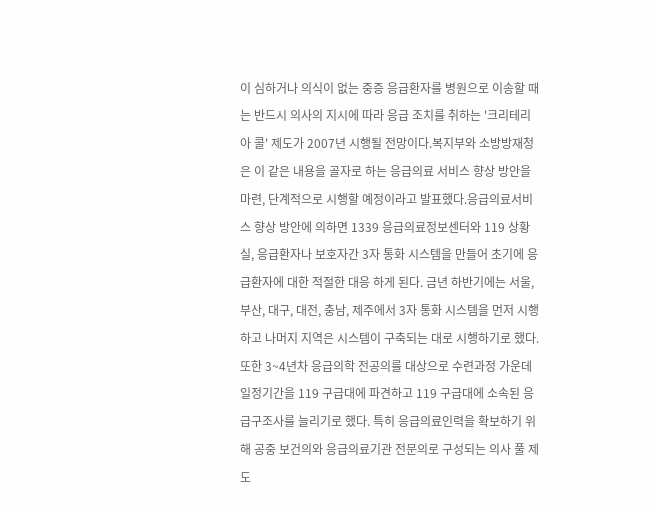이 심하거나 의식이 없는 중증 응급환자를 병원으로 이송할 때는 반드시 의사의 지시에 따라 응급 조치를 취하는 '크리테리아 콜' 제도가 2007년 시행될 전망이다.복지부와 소방방재청은 이 같은 내용을 골자로 하는 응급의료 서비스 향상 방안을 마련, 단계적으로 시행할 예정이라고 발표했다.응급의료서비스 향상 방안에 의하면 1339 응급의료정보센터와 119 상황실, 응급환자나 보호자간 3자 통화 시스템을 만들어 초기에 응급환자에 대한 적절한 대응 하게 된다. 금년 하반기에는 서울, 부산, 대구, 대전, 충남, 제주에서 3자 통화 시스템을 먼저 시행하고 나머지 지역은 시스템이 구축되는 대로 시행하기로 했다.또한 3~4년차 응급의학 전공의를 대상으로 수련과정 가운데 일정기간을 119 구급대에 파견하고 119 구급대에 소속된 응급구조사를 늘리기로 했다. 특히 응급의료인력을 확보하기 위해 공중 보건의와 응급의료기관 전문의로 구성되는 의사 풀 제도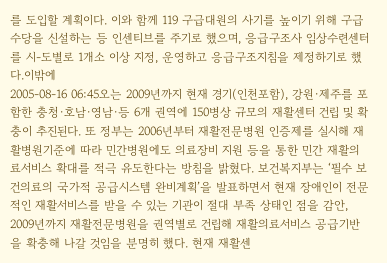를 도입할 계획이다. 이와 함께 119 구급대원의 사기를 높이기 위해 구급수당을 신설하는 등 인센티브를 주기로 했으며, 응급구조사 임상수련센터를 시-도별로 1개소 이상 지정, 운영하고 응급구조지침을 제정하기로 했다.이밖에
2005-08-16 06:45오는 2009년까지 현재 경기(인천포함), 강원·제주를 포함한 충청·호남·영남·등 6개 권역에 150병상 규모의 재활센터 건립 및 확충이 추진된다. 또 정부는 2006년부터 재활전문병원 인증제를 실시해 재활병원기준에 따라 민간병원에도 의료장비 지원 등을 통한 민간 재활의료서비스 확대를 적극 유도한다는 방침을 밝혔다. 보건복지부는 ‘필수 보건의료의 국가적 공급시스템 완비계획’을 발표하면서 현재 장애인이 전문적인 재활서비스를 받을 수 있는 기관이 절대 부족 상태인 점을 감안, 2009년까지 재활전문병원을 권역별로 건립해 재활의료서비스 공급기반을 확충해 나갈 것임을 분명히 했다. 현재 재활센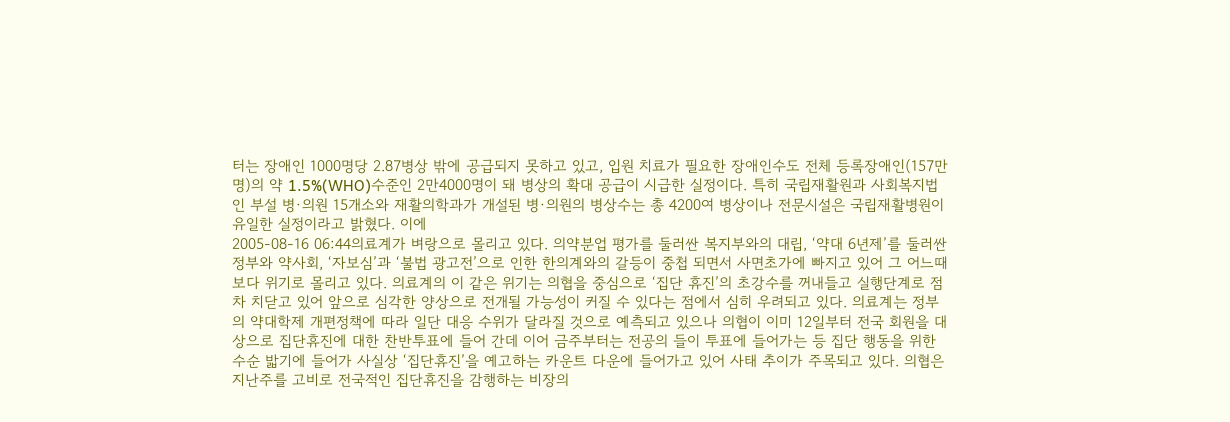터는 장애인 1000명당 2.87병상 밖에 공급되지 못하고 있고, 입원 치료가 필요한 장애인수도 전체 등록장애인(157만명)의 약 1.5%(WHO)수준인 2만4000명이 돼 병상의 확대 공급이 시급한 실정이다. 특히 국립재활원과 사회복지법인 부설 병·의원 15개소와 재활의학과가 개설된 병·의원의 병상수는 총 4200여 병상이나 전문시설은 국립재활병원이 유일한 실정이라고 밝혔다. 이에
2005-08-16 06:44의료계가 벼랑으로 몰리고 있다. 의약분업 평가를 둘러싼 복지부와의 대립, ‘약대 6년제’를 둘러싼 정부와 약사회, ‘자보심’과 ‘불법 광고전’으로 인한 한의계와의 갈등이 중첩 되면서 사면초가에 빠지고 있어 그 어느때 보다 위기로 몰리고 있다. 의료계의 이 같은 위기는 의협을 중심으로 ‘집단 휴진’의 초강수를 꺼내들고 실행단계로 점차 치닫고 있어 앞으로 심각한 양상으로 전개될 가능성이 커질 수 있다는 점에서 심히 우려되고 있다. 의료계는 정부의 약대학제 개편정책에 따라 일단 대응 수위가 달라질 것으로 예측되고 있으나 의협이 이미 12일부터 전국 회원을 대상으로 집단휴진에 대한 찬반투표에 들어 간데 이어 금주부터는 전공의 들이 투표에 들어가는 등 집단 행동을 위한 수순 밟기에 들어가 사실상 ‘집단휴진’을 예고하는 카운트 다운에 들어가고 있어 사태 추이가 주목되고 있다. 의협은 지난주를 고비로 전국적인 집단휴진을 감행하는 비장의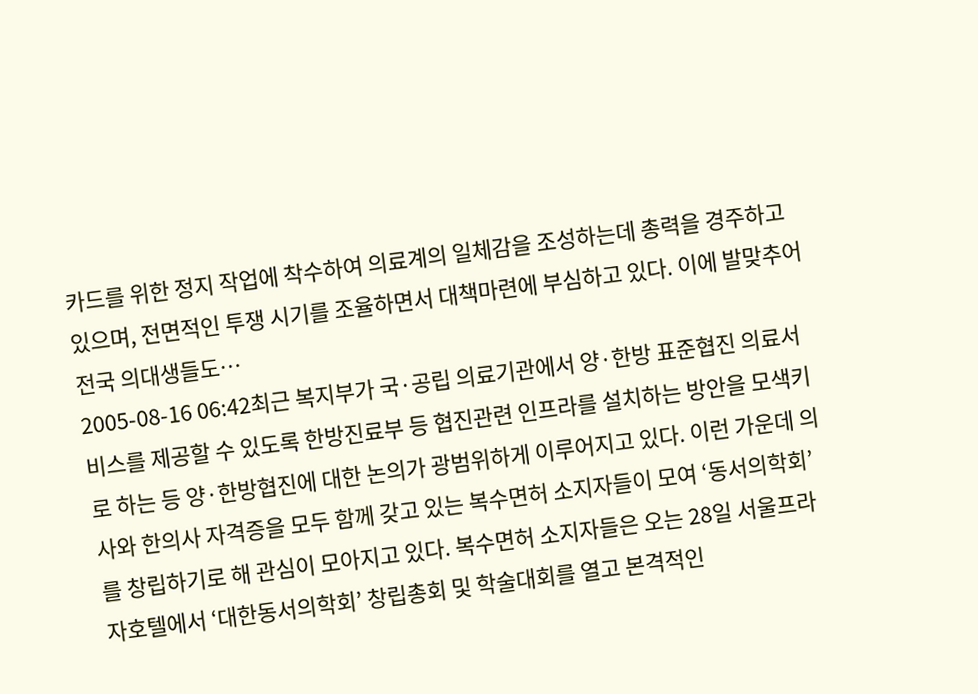카드를 위한 정지 작업에 착수하여 의료계의 일체감을 조성하는데 총력을 경주하고 있으며, 전면적인 투쟁 시기를 조율하면서 대책마련에 부심하고 있다. 이에 발맞추어 전국 의대생들도…
2005-08-16 06:42최근 복지부가 국·공립 의료기관에서 양·한방 표준협진 의료서비스를 제공할 수 있도록 한방진료부 등 협진관련 인프라를 설치하는 방안을 모색키로 하는 등 양·한방협진에 대한 논의가 광범위하게 이루어지고 있다. 이런 가운데 의사와 한의사 자격증을 모두 함께 갖고 있는 복수면허 소지자들이 모여 ‘동서의학회’를 창립하기로 해 관심이 모아지고 있다. 복수면허 소지자들은 오는 28일 서울프라자호텔에서 ‘대한동서의학회’ 창립총회 및 학술대회를 열고 본격적인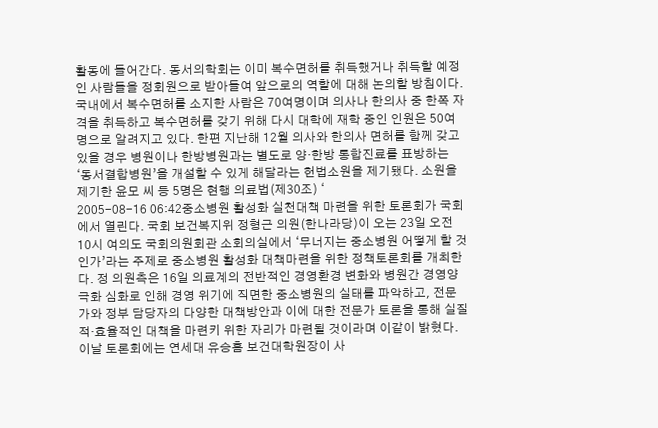활동에 들어간다. 동서의학회는 이미 복수면허를 취득했거나 취득할 예정인 사람들을 정회원으로 받아들여 앞으로의 역할에 대해 논의할 방침이다. 국내에서 복수면허를 소지한 사람은 70여명이며 의사나 한의사 중 한쪽 자격을 취득하고 복수면허를 갖기 위해 다시 대학에 재학 중인 인원은 50여명으로 알려지고 있다. 한편 지난해 12월 의사와 한의사 면허를 함께 갖고 있을 경우 병원이나 한방병원과는 별도로 양·한방 통합진료를 표방하는 ‘동서결합병원’을 개설할 수 있게 해달라는 헌법소원을 제기됐다. 소원을 제기한 윤모 씨 등 5명은 현행 의료법(제30조) ‘
2005-08-16 06:42중소병원 활성화 실천대책 마련을 위한 토론회가 국회에서 열린다. 국회 보건복지위 정형근 의원(한나라당)이 오는 23일 오전 10시 여의도 국회의원회관 소회의실에서 ‘무너지는 중소병원 어떻게 할 것인가’라는 주제로 중소병원 활성화 대책마련을 위한 정책토론회를 개최한다. 정 의원측은 16일 의료계의 전반적인 경영환경 변화와 병원간 경영양극화 심화로 인해 경영 위기에 직면한 중소병원의 실태를 파악하고, 전문가와 정부 담당자의 다양한 대책방안과 이에 대한 전문가 토론을 통해 실질적·효율적인 대책을 마련키 위한 자리가 마련될 것이라며 이같이 밝혔다. 이날 토론회에는 연세대 유승흠 보건대학원장이 사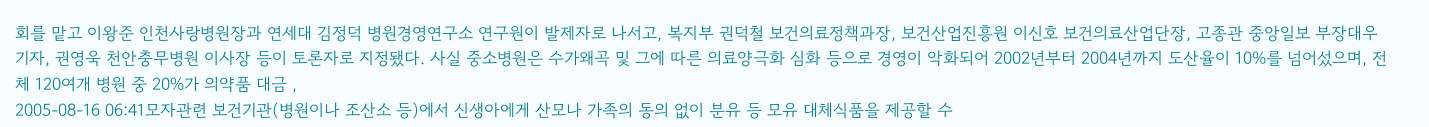회를 맡고 이왕준 인천사랑병원장과 연세대 김정덕 병원경영연구소 연구원이 발제자로 나서고, 복지부 권덕철 보건의료정책과장, 보건산업진흥원 이신호 보건의료산업단장, 고종관 중앙일보 부장대우기자, 권영욱 천안충무병원 이사장 등이 토론자로 지정됐다. 사실 중소병원은 수가왜곡 및 그에 따른 의료양극화 심화 등으로 경영이 악화되어 2002년부터 2004년까지 도산율이 10%를 넘어섰으며, 전체 120여개 병원 중 20%가 의약품 대금 ,
2005-08-16 06:41모자관련 보건기관(병원이나 조산소 등)에서 신생아에게 산모나 가족의 동의 없이 분유 등 모유 대체식품을 제공할 수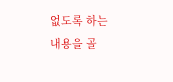없도록 하는 내용을 골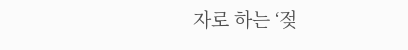자로 하는 ‘젖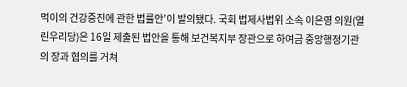먹이의 건강증진에 관한 법률안’이 발의됐다. 국회 법제사법위 소속 이은영 의원(열린우리당)은 16일 제출된 법안을 통해 보건복지부 장관으로 하여금 중앙행정기관의 장과 협의를 거쳐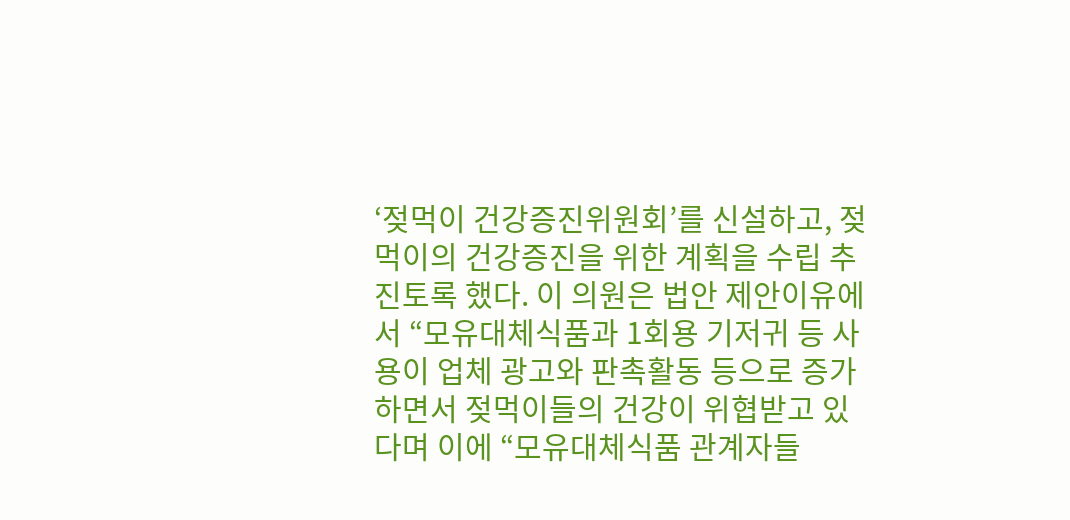‘젖먹이 건강증진위원회’를 신설하고, 젖먹이의 건강증진을 위한 계획을 수립 추진토록 했다. 이 의원은 법안 제안이유에서 “모유대체식품과 1회용 기저귀 등 사용이 업체 광고와 판촉활동 등으로 증가하면서 젖먹이들의 건강이 위협받고 있다며 이에 “모유대체식품 관계자들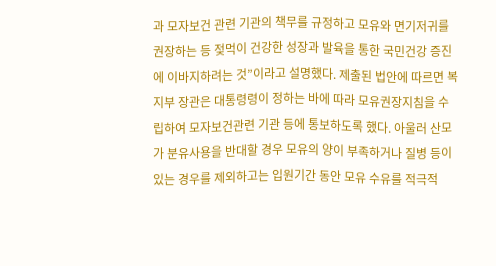과 모자보건 관련 기관의 책무를 규정하고 모유와 면기저귀를 권장하는 등 젖먹이 건강한 성장과 발육을 통한 국민건강 증진에 이바지하려는 것”이라고 설명했다. 제출된 법안에 따르면 복지부 장관은 대통령령이 정하는 바에 따라 모유권장지침을 수립하여 모자보건관련 기관 등에 통보하도록 했다. 아울러 산모가 분유사용을 반대할 경우 모유의 양이 부족하거나 질병 등이 있는 경우를 제외하고는 입원기간 동안 모유 수유를 적극적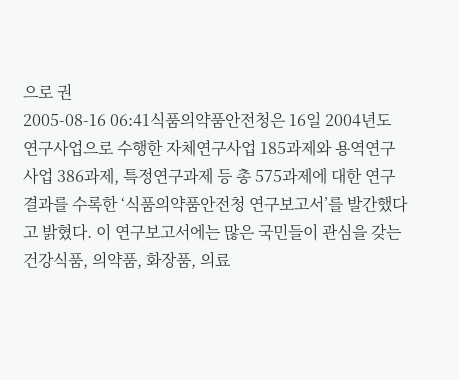으로 권
2005-08-16 06:41식품의약품안전청은 16일 2004년도 연구사업으로 수행한 자체연구사업 185과제와 용역연구 사업 386과제, 특정연구과제 등 총 575과제에 대한 연구결과를 수록한 ‘식품의약품안전청 연구보고서’를 발간했다고 밝혔다. 이 연구보고서에는 많은 국민들이 관심을 갖는 건강식품, 의약품, 화장품, 의료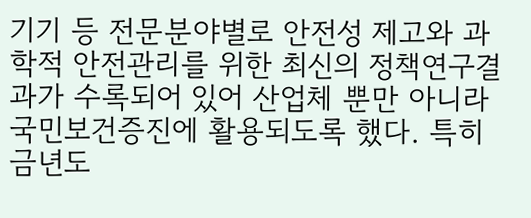기기 등 전문분야별로 안전성 제고와 과학적 안전관리를 위한 최신의 정책연구결과가 수록되어 있어 산업체 뿐만 아니라 국민보건증진에 활용되도록 했다. 특히 금년도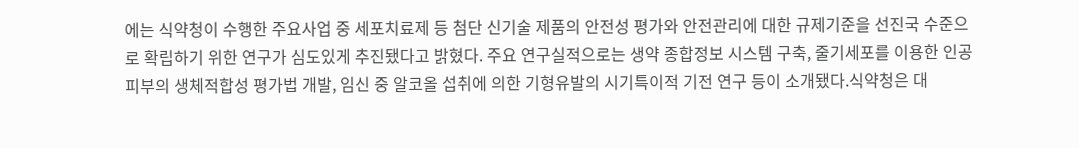에는 식약청이 수행한 주요사업 중 세포치료제 등 첨단 신기술 제품의 안전성 평가와 안전관리에 대한 규제기준을 선진국 수준으로 확립하기 위한 연구가 심도있게 추진됐다고 밝혔다. 주요 연구실적으로는 생약 종합정보 시스템 구축, 줄기세포를 이용한 인공피부의 생체적합성 평가법 개발, 임신 중 알코올 섭취에 의한 기형유발의 시기특이적 기전 연구 등이 소개됐다.식약청은 대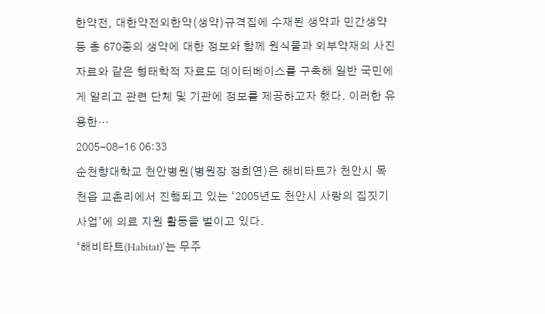한약전, 대한약전외한약(생약)규격집에 수재된 생약과 민간생약 등 총 670종의 생약에 대한 정보와 함께 원식물과 외부약재의 사진자료와 같은 형태학적 자료도 데이터베이스를 구축해 일반 국민에게 알리고 관련 단체 및 기관에 정보를 제공하고자 했다. 이러한 유용한…
2005-08-16 06:33
순천향대학교 천안병원(병원장 정희연)은 해비타트가 천안시 목천읍 교촌리에서 진행되고 있는 ‘2005년도 천안시 사랑의 집짓기 사업’에 의료 지원 활동을 벌이고 있다.
‘해비타트(Habitat)’는 무주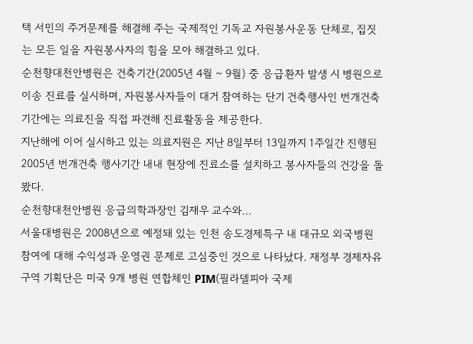택 서민의 주거문제를 해결해 주는 국제적인 기독교 자원봉사운동 단체로, 집짓는 모든 일을 자원봉사자의 힘을 모아 해결하고 있다.
순천향대천안병원은 건축기간(2005년 4월 ~ 9월) 중 응급환자 발생 시 병원으로 이송 진료를 실시하며, 자원봉사자들이 대거 참여하는 단기 건축행사인 번개건축 기간에는 의료진을 직접 파견해 진료활동을 제공한다.
지난해에 이어 실시하고 있는 의료지원은 지난 8일부터 13일까지 1주일간 진행된 2005년 번개건축 행사기간 내내 현장에 진료소를 설치하고 봉사자들의 건강을 돌봤다.
순천향대천안병원 응급의학과장인 김재우 교수와…
서울대병원은 2008년으로 예정돼 있는 인천 송도경제특구 내 대규모 외국병원 참여에 대해 수익성과 운영권 문제로 고심중인 것으로 나타났다. 재정부 경제자유구역 기획단은 미국 9개 병원 연합체인 PIM(필라델피아 국제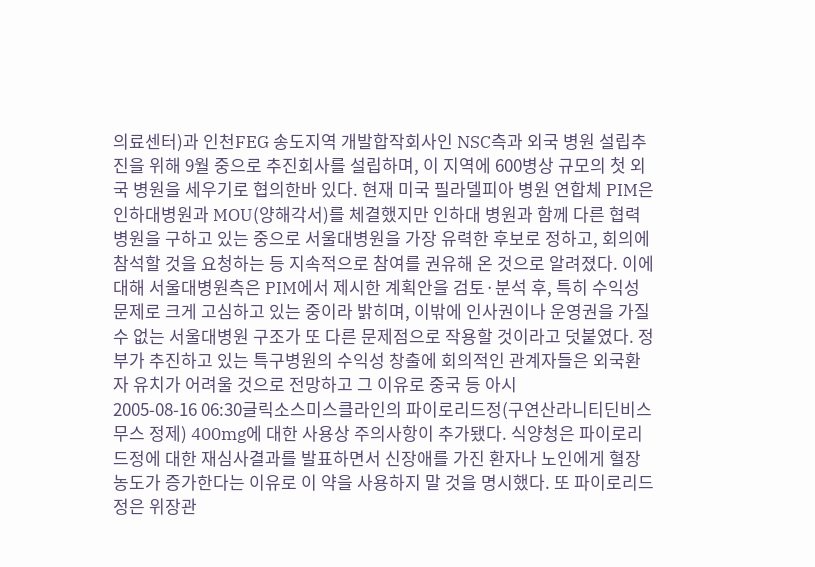의료센터)과 인천FEG 송도지역 개발합작회사인 NSC측과 외국 병원 설립추진을 위해 9월 중으로 추진회사를 설립하며, 이 지역에 600병상 규모의 첫 외국 병원을 세우기로 협의한바 있다. 현재 미국 필라델피아 병원 연합체 PIM은 인하대병원과 MOU(양해각서)를 체결했지만 인하대 병원과 함께 다른 협력병원을 구하고 있는 중으로 서울대병원을 가장 유력한 후보로 정하고, 회의에 참석할 것을 요청하는 등 지속적으로 참여를 권유해 온 것으로 알려졌다. 이에 대해 서울대병원측은 PIM에서 제시한 계획안을 검토·분석 후, 특히 수익성 문제로 크게 고심하고 있는 중이라 밝히며, 이밖에 인사권이나 운영권을 가질 수 없는 서울대병원 구조가 또 다른 문제점으로 작용할 것이라고 덧붙였다. 정부가 추진하고 있는 특구병원의 수익성 창출에 회의적인 관계자들은 외국환자 유치가 어려울 것으로 전망하고 그 이유로 중국 등 아시
2005-08-16 06:30글릭소스미스클라인의 파이로리드정(구연산라니티딘비스무스 정제) 400mg에 대한 사용상 주의사항이 추가됐다. 식양청은 파이로리드정에 대한 재심사결과를 발표하면서 신장애를 가진 환자나 노인에게 혈장 농도가 증가한다는 이유로 이 약을 사용하지 말 것을 명시했다. 또 파이로리드정은 위장관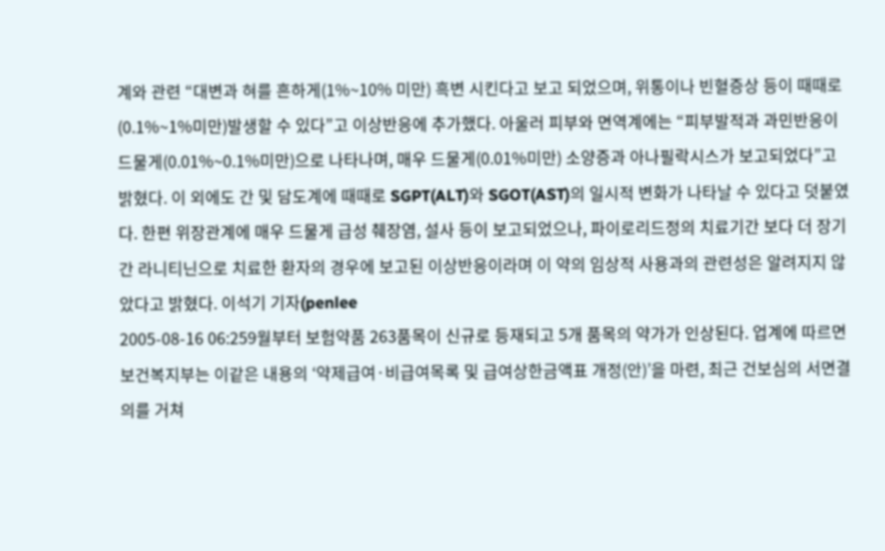계와 관련 “대변과 혀를 흔하게(1%~10% 미만) 흑변 시킨다고 보고 되었으며, 위통이나 빈혈증상 등이 때때로(0.1%~1%미만)발생할 수 있다”고 이상반응에 추가했다. 아울러 피부와 면역계에는 “피부발적과 과민반응이 드물게(0.01%~0.1%미만)으로 나타나며, 매우 드물게(0.01%미만) 소양증과 아나필락시스가 보고되었다”고 밝혔다. 이 외에도 간 및 담도계에 때때로 SGPT(ALT)와 SGOT(AST)의 일시적 변화가 나타날 수 있다고 덧붙였다. 한편 위장관계에 매우 드물게 급성 췌장염, 설사 등이 보고되었으나, 파이로리드정의 치료기간 보다 더 장기간 라니티닌으로 치료한 환자의 경우에 보고된 이상반응이라며 이 약의 임상적 사용과의 관련성은 알려지지 않았다고 밝혔다. 이석기 기자(penlee
2005-08-16 06:259월부터 보험약품 263품목이 신규로 등재되고 5개 품목의 약가가 인상된다. 업계에 따르면 보건복지부는 이같은 내용의 ‘약제급여·비급여목록 및 급여상한금액표 개정(안)’을 마련, 최근 건보심의 서면결의를 거쳐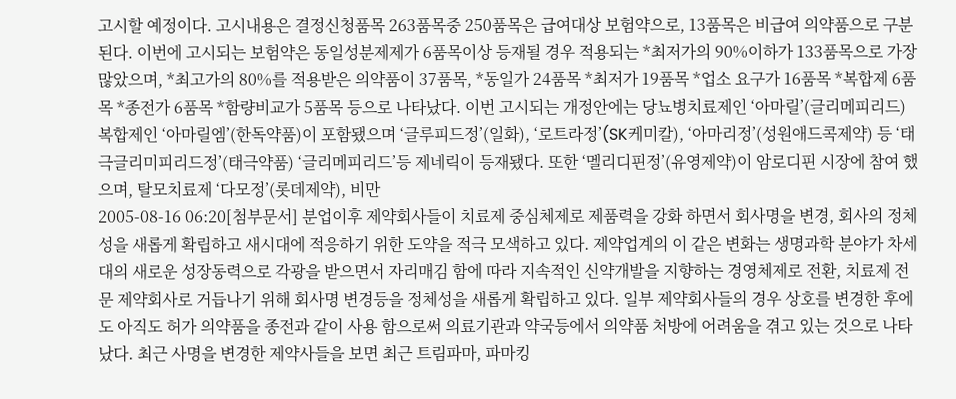고시할 예정이다. 고시내용은 결정신청품목 263품목중 250품목은 급여대상 보험약으로, 13품목은 비급여 의약품으로 구분된다. 이번에 고시되는 보험약은 동일성분제제가 6품목이상 등재될 경우 적용되는 *최저가의 90%이하가 133품목으로 가장 많았으며, *최고가의 80%를 적용받은 의약품이 37품목, *동일가 24품목 *최저가 19품목 *업소 요구가 16품목 *복합제 6품목 *종전가 6품목 *함량비교가 5품목 등으로 나타났다. 이번 고시되는 개정안에는 당뇨병치료제인 ‘아마릴’(글리메피리드) 복합제인 ‘아마릴엠’(한독약품)이 포함됐으며 ‘글루피드정’(일화), ‘로트라정’(SK케미칼), ‘아마리정’(성원애드콕제약) 등 ‘태극글리미피리드정’(태극약품) ‘글리메피리드’등 제네릭이 등재됐다. 또한 ‘멜리디핀정’(유영제약)이 암로디핀 시장에 참여 했으며, 탈모치료제 ‘다모정’(롯데제약), 비만
2005-08-16 06:20[첨부문서] 분업이후 제약회사들이 치료제 중심체제로 제품력을 강화 하면서 회사명을 변경, 회사의 정체성을 새롭게 확립하고 새시대에 적응하기 위한 도약을 적극 모색하고 있다. 제약업계의 이 같은 변화는 생명과학 분야가 차세대의 새로운 성장동력으로 각광을 받으면서 자리매김 함에 따라 지속적인 신약개발을 지향하는 경영체제로 전환, 치료제 전문 제약회사로 거듭나기 위해 회사명 변경등을 정체성을 새롭게 확립하고 있다. 일부 제약회사들의 경우 상호를 변경한 후에도 아직도 허가 의약품을 종전과 같이 사용 함으로써 의료기관과 약국등에서 의약품 처방에 어려움을 겪고 있는 것으로 나타났다. 최근 사명을 변경한 제약사들을 보면 최근 트림파마, 파마킹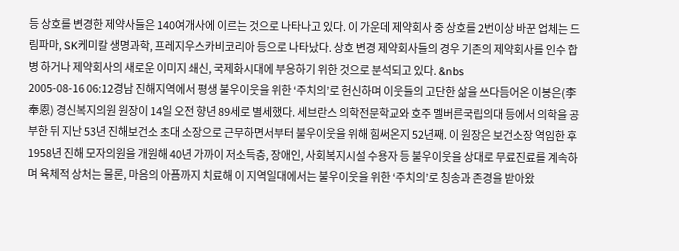등 상호를 변경한 제약사들은 140여개사에 이르는 것으로 나타나고 있다. 이 가운데 제약회사 중 상호를 2번이상 바꾼 업체는 드림파마, SK케미칼 생명과학, 프레지우스카비코리아 등으로 나타났다. 상호 변경 제약회사들의 경우 기존의 제약회사를 인수 합병 하거나 제약회사의 새로운 이미지 쇄신, 국제화시대에 부응하기 위한 것으로 분석되고 있다. &nbs
2005-08-16 06:12경남 진해지역에서 평생 불우이웃을 위한 ‘주치의’로 헌신하며 이웃들의 고단한 삶을 쓰다듬어온 이봉은(李奉恩) 경신복지의원 원장이 14일 오전 향년 89세로 별세했다. 세브란스 의학전문학교와 호주 멜버른국립의대 등에서 의학을 공부한 뒤 지난 53년 진해보건소 초대 소장으로 근무하면서부터 불우이웃을 위해 힘써온지 52년째. 이 원장은 보건소장 역임한 후 1958년 진해 모자의원을 개원해 40년 가까이 저소득층, 장애인, 사회복지시설 수용자 등 불우이웃을 상대로 무료진료를 계속하며 육체적 상처는 물론, 마음의 아픔까지 치료해 이 지역일대에서는 불우이웃을 위한 ‘주치의’로 칭송과 존경을 받아왔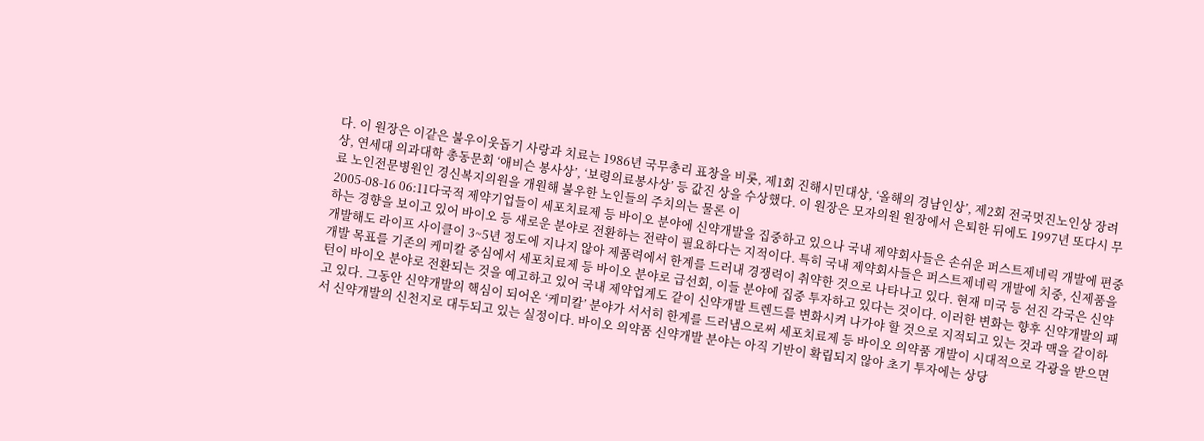다. 이 원장은 이같은 불우이웃돕기 사랑과 치료는 1986년 국무총리 표창을 비롯, 제1회 진해시민대상, ‘올해의 경남인상’, 제2회 전국멋진노인상 장려상, 연세대 의과대학 총동문회 ‘애비슨 봉사상’, ‘보령의료봉사상’ 등 값진 상을 수상했다. 이 원장은 모자의원 원장에서 은퇴한 뒤에도 1997년 또다시 무료 노인전문병원인 경신복지의원을 개원해 불우한 노인들의 주치의는 물론 이
2005-08-16 06:11다국적 제약기업들이 세포치료제 등 바이오 분야에 신약개발을 집중하고 있으나 국내 제약회사들은 손쉬운 퍼스트제네릭 개발에 편중하는 경향을 보이고 있어 바이오 등 새로운 분야로 전환하는 전략이 필요하다는 지적이다. 특히 국내 제약회사들은 퍼스트제네릭 개발에 치중, 신제품을 개발해도 라이프 사이클이 3~5년 정도에 지나지 않아 제품력에서 한계를 드러내 경쟁력이 취약한 것으로 나타나고 있다. 현재 미국 등 선진 각국은 신약개발 목표를 기존의 케미칼 중심에서 세포치료제 등 바이오 분야로 급선회, 이들 분야에 집중 투자하고 있다는 것이다. 이러한 변화는 향후 신약개발의 패턴이 바이오 분야로 전환되는 것을 예고하고 있어 국내 제약업계도 같이 신약개발 트렌드를 변화시켜 나가야 할 것으로 지적되고 있는 것과 맥을 같이하고 있다. 그동안 신약개발의 핵심이 되어온 ‘케미칼’ 분야가 서서히 한계를 드러냄으로써 세포치료제 등 바이오 의약품 개발이 시대적으로 각광을 받으면서 신약개발의 신천지로 대두되고 있는 실정이다. 바이오 의약품 신약개발 분야는 아직 기반이 확립되지 않아 초기 투자에는 상당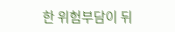한 위험부담이 뒤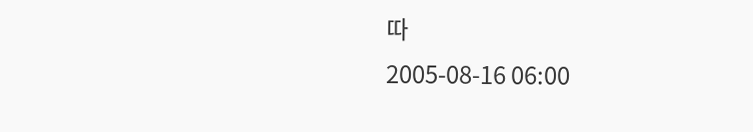따
2005-08-16 06:00